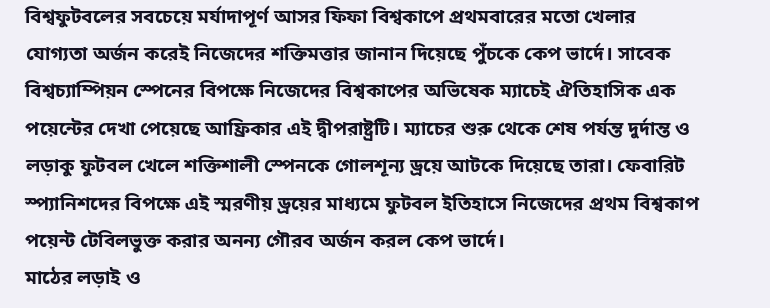বিশ্বফুটবলের সবচেয়ে মর্যাদাপূর্ণ আসর ফিফা বিশ্বকাপে প্রথমবারের মতো খেলার যোগ্যতা অর্জন করেই নিজেদের শক্তিমত্তার জানান দিয়েছে পুঁচকে কেপ ভার্দে। সাবেক বিশ্বচ্যাম্পিয়ন স্পেনের বিপক্ষে নিজেদের বিশ্বকাপের অভিষেক ম্যাচেই ঐতিহাসিক এক পয়েন্টের দেখা পেয়েছে আফ্রিকার এই দ্বীপরাষ্ট্রটি। ম্যাচের শুরু থেকে শেষ পর্যন্ত দুর্দান্ত ও লড়াকু ফুটবল খেলে শক্তিশালী স্পেনকে গোলশূন্য ড্রয়ে আটকে দিয়েছে তারা। ফেবারিট স্প্যানিশদের বিপক্ষে এই স্মরণীয় ড্রয়ের মাধ্যমে ফুটবল ইতিহাসে নিজেদের প্রথম বিশ্বকাপ পয়েন্ট টেবিলভুক্ত করার অনন্য গৌরব অর্জন করল কেপ ভার্দে।
মাঠের লড়াই ও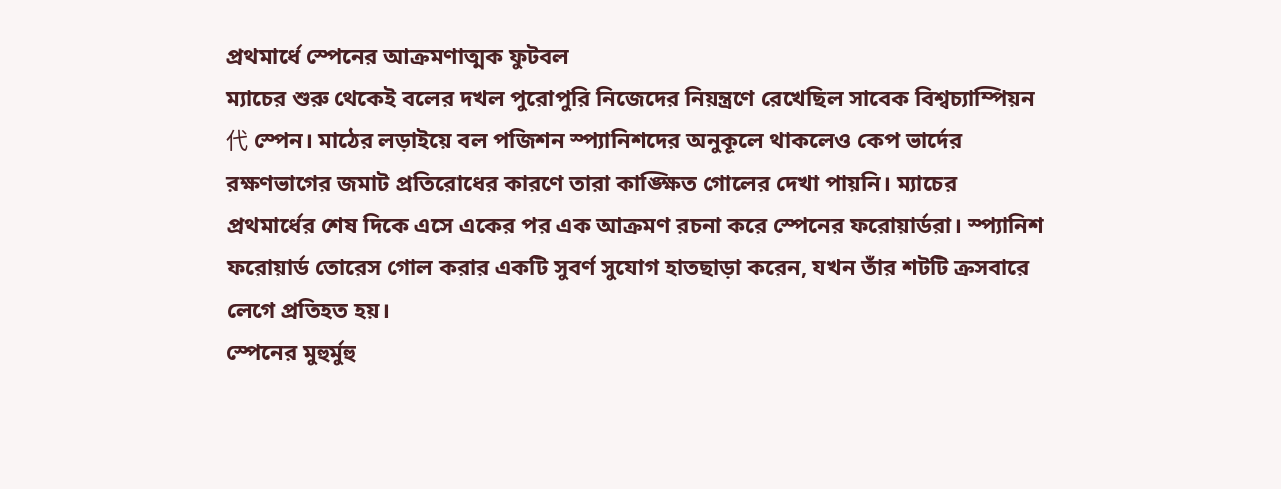প্রথমার্ধে স্পেনের আক্রমণাত্মক ফুটবল
ম্যাচের শুরু থেকেই বলের দখল পুরোপুরি নিজেদের নিয়ন্ত্রণে রেখেছিল সাবেক বিশ্বচ্যাম্পিয়ন代 স্পেন। মাঠের লড়াইয়ে বল পজিশন স্প্যানিশদের অনুকূলে থাকলেও কেপ ভার্দের রক্ষণভাগের জমাট প্রতিরোধের কারণে তারা কাঙ্ক্ষিত গোলের দেখা পায়নি। ম্যাচের প্রথমার্ধের শেষ দিকে এসে একের পর এক আক্রমণ রচনা করে স্পেনের ফরোয়ার্ডরা। স্প্যানিশ ফরোয়ার্ড তোরেস গোল করার একটি সুবর্ণ সুযোগ হাতছাড়া করেন, যখন তাঁর শটটি ক্রসবারে লেগে প্রতিহত হয়।
স্পেনের মুহুর্মুহু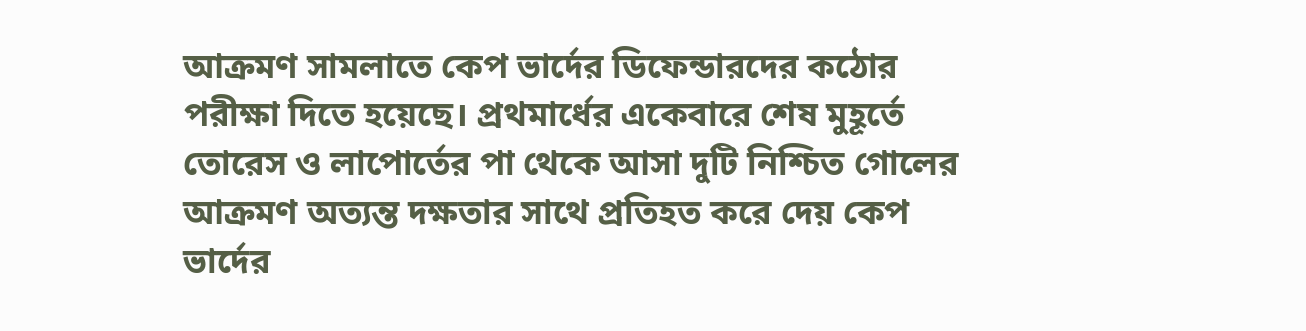আক্রমণ সামলাতে কেপ ভার্দের ডিফেন্ডারদের কঠোর পরীক্ষা দিতে হয়েছে। প্রথমার্ধের একেবারে শেষ মুহূর্তে তোরেস ও লাপোর্তের পা থেকে আসা দুটি নিশ্চিত গোলের আক্রমণ অত্যন্ত দক্ষতার সাথে প্রতিহত করে দেয় কেপ ভার্দের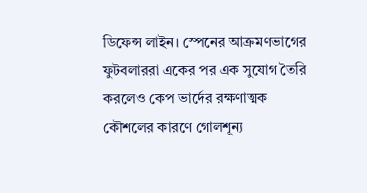ডিফেন্স লাইন। স্পেনের আক্রমণভাগের ফুটবলাররা একের পর এক সুযোগ তৈরি করলেও কেপ ভার্দের রক্ষণাত্মক কৌশলের কারণে গোলশূন্য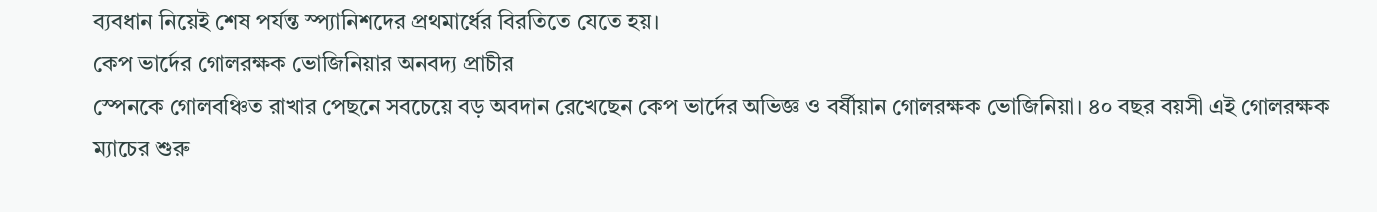ব্যবধান নিয়েই শেষ পর্যন্ত স্প্যানিশদের প্রথমার্ধের বিরতিতে যেতে হয়।
কেপ ভার্দের গোলরক্ষক ভোজিনিয়ার অনবদ্য প্রাচীর
স্পেনকে গোলবঞ্চিত রাখার পেছনে সবচেয়ে বড় অবদান রেখেছেন কেপ ভার্দের অভিজ্ঞ ও বর্ষীয়ান গোলরক্ষক ভোজিনিয়া। ৪০ বছর বয়সী এই গোলরক্ষক ম্যাচের শুরু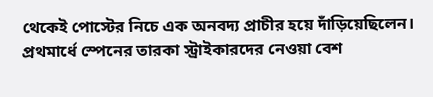থেকেই পোস্টের নিচে এক অনবদ্য প্রাচীর হয়ে দাঁড়িয়েছিলেন। প্রথমার্ধে স্পেনের তারকা স্ট্রাইকারদের নেওয়া বেশ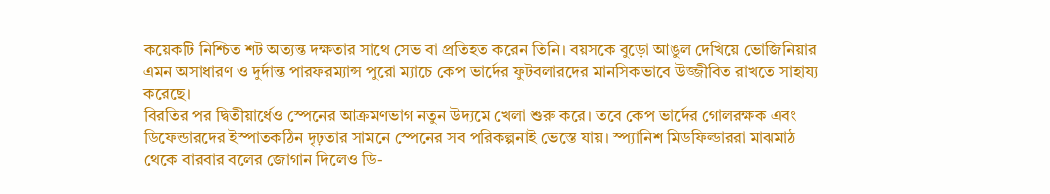কয়েকটি নিশ্চিত শট অত্যন্ত দক্ষতার সাথে সেভ বা প্রতিহত করেন তিনি। বয়সকে বুড়ো আঙুল দেখিয়ে ভোজিনিয়ার এমন অসাধারণ ও দুর্দান্ত পারফরম্যান্স পুরো ম্যাচে কেপ ভার্দের ফুটবলারদের মানসিকভাবে উজ্জীবিত রাখতে সাহায্য করেছে।
বিরতির পর দ্বিতীয়ার্ধেও স্পেনের আক্রমণভাগ নতুন উদ্যমে খেলা শুরু করে। তবে কেপ ভার্দের গোলরক্ষক এবং ডিফেন্ডারদের ইস্পাতকঠিন দৃঢ়তার সামনে স্পেনের সব পরিকল্পনাই ভেস্তে যায়। স্প্যানিশ মিডফিল্ডাররা মাঝমাঠ থেকে বারবার বলের জোগান দিলেও ডি-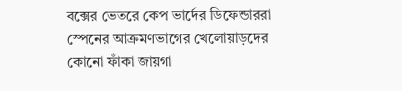বক্সের ভেতরে কেপ ভার্দের ডিফেন্ডাররা স্পেনের আক্রমণভাগের খেলোয়াড়দের কোনো ফাঁকা জায়গা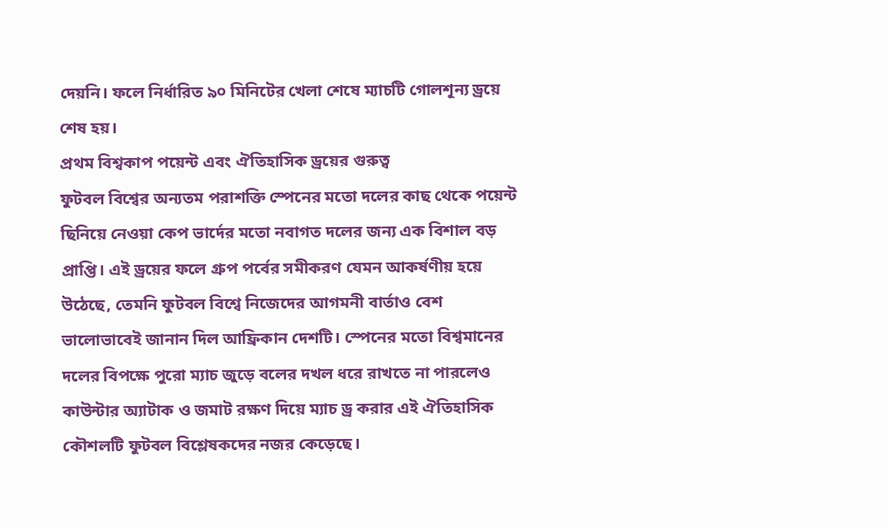দেয়নি। ফলে নির্ধারিত ৯০ মিনিটের খেলা শেষে ম্যাচটি গোলশূন্য ড্রয়ে শেষ হয়।
প্রথম বিশ্বকাপ পয়েন্ট এবং ঐতিহাসিক ড্রয়ের গুরুত্ব
ফুটবল বিশ্বের অন্যতম পরাশক্তি স্পেনের মতো দলের কাছ থেকে পয়েন্ট ছিনিয়ে নেওয়া কেপ ভার্দের মতো নবাগত দলের জন্য এক বিশাল বড় প্রাপ্তি। এই ড্রয়ের ফলে গ্রুপ পর্বের সমীকরণ যেমন আকর্ষণীয় হয়ে উঠেছে, তেমনি ফুটবল বিশ্বে নিজেদের আগমনী বার্তাও বেশ ভালোভাবেই জানান দিল আফ্রিকান দেশটি। স্পেনের মতো বিশ্বমানের দলের বিপক্ষে পুরো ম্যাচ জুড়ে বলের দখল ধরে রাখতে না পারলেও কাউন্টার অ্যাটাক ও জমাট রক্ষণ দিয়ে ম্যাচ ড্র করার এই ঐতিহাসিক কৌশলটি ফুটবল বিশ্লেষকদের নজর কেড়েছে।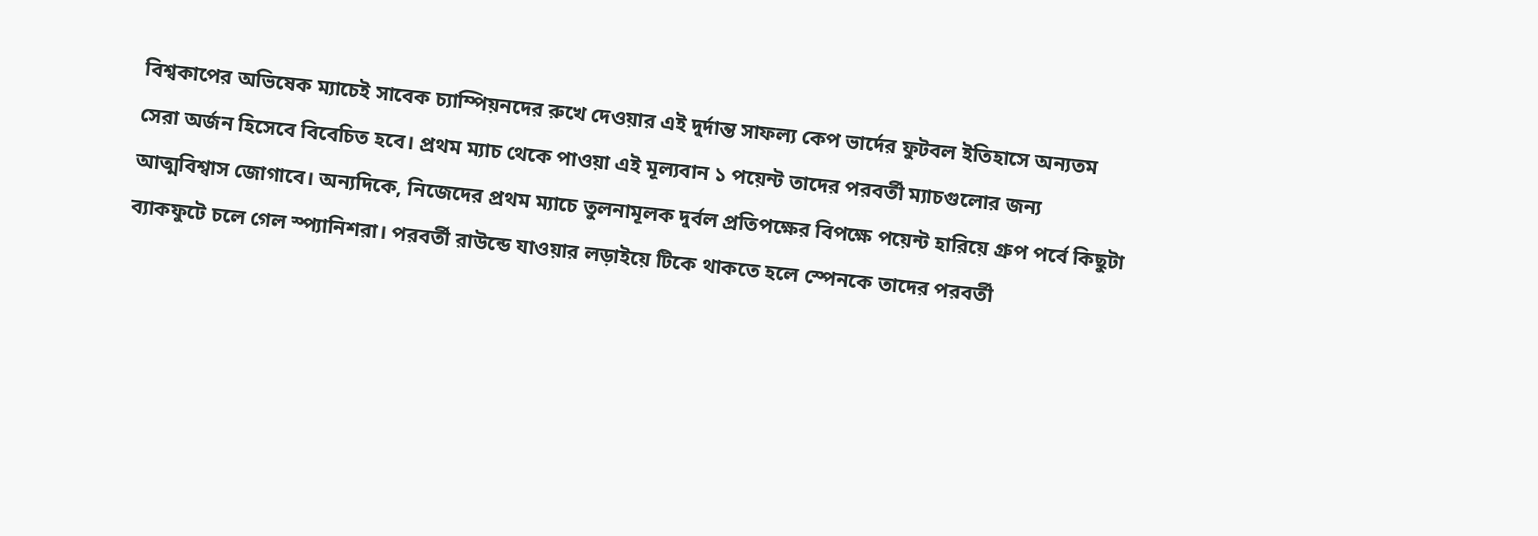বিশ্বকাপের অভিষেক ম্যাচেই সাবেক চ্যাম্পিয়নদের রুখে দেওয়ার এই দুর্দান্ত সাফল্য কেপ ভার্দের ফুটবল ইতিহাসে অন্যতম সেরা অর্জন হিসেবে বিবেচিত হবে। প্রথম ম্যাচ থেকে পাওয়া এই মূল্যবান ১ পয়েন্ট তাদের পরবর্তী ম্যাচগুলোর জন্য আত্মবিশ্বাস জোগাবে। অন্যদিকে, নিজেদের প্রথম ম্যাচে তুলনামূলক দুর্বল প্রতিপক্ষের বিপক্ষে পয়েন্ট হারিয়ে গ্রুপ পর্বে কিছুটা ব্যাকফুটে চলে গেল স্প্যানিশরা। পরবর্তী রাউন্ডে যাওয়ার লড়াইয়ে টিকে থাকতে হলে স্পেনকে তাদের পরবর্তী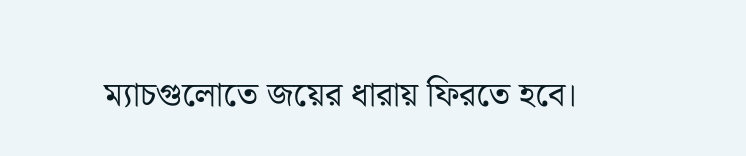ম্যাচগুলোতে জয়ের ধারায় ফিরতে হবে।